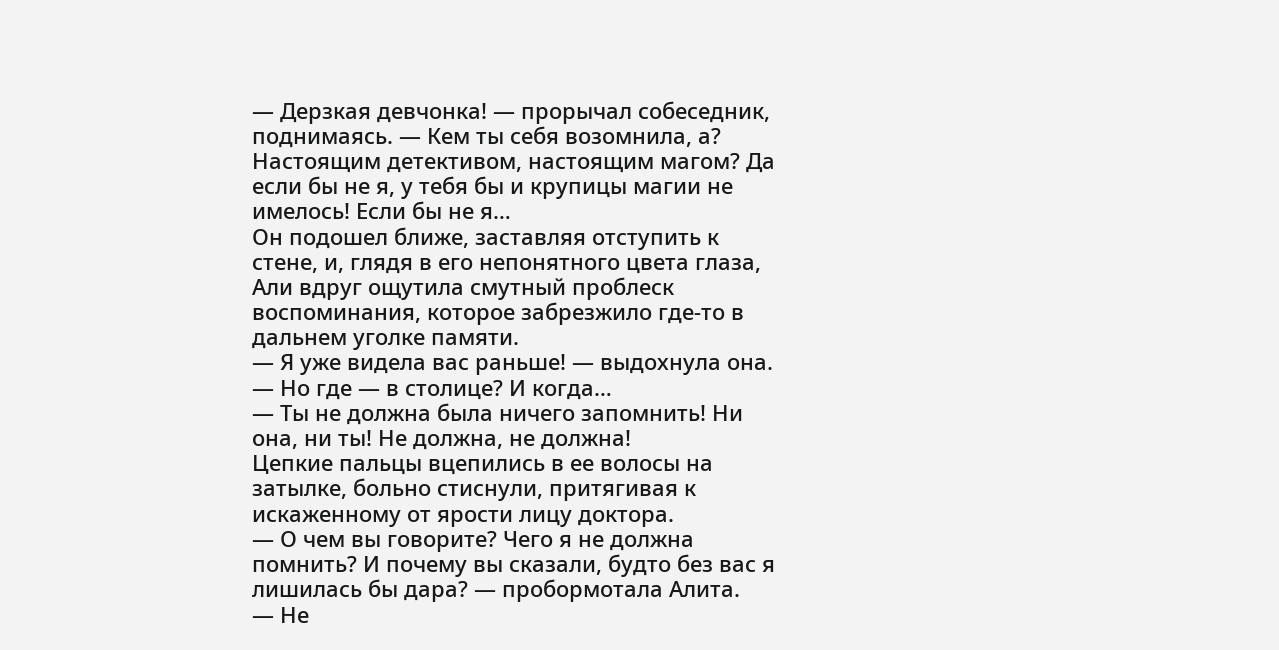— Дерзкая девчонка! — прорычал собеседник, поднимаясь. — Кем ты себя возомнила, а? Настоящим детективом, настоящим магом? Да если бы не я, у тебя бы и крупицы магии не имелось! Если бы не я…
Он подошел ближе, заставляя отступить к стене, и, глядя в его непонятного цвета глаза, Али вдруг ощутила смутный проблеск воспоминания, которое забрезжило где-то в дальнем уголке памяти.
— Я уже видела вас раньше! — выдохнула она. — Но где — в столице? И когда…
— Ты не должна была ничего запомнить! Ни она, ни ты! Не должна, не должна!
Цепкие пальцы вцепились в ее волосы на затылке, больно стиснули, притягивая к искаженному от ярости лицу доктора.
— О чем вы говорите? Чего я не должна помнить? И почему вы сказали, будто без вас я лишилась бы дара? — пробормотала Алита.
— Не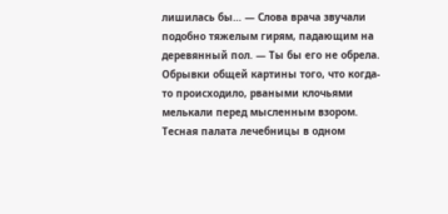лишилась бы… — Слова врача звучали подобно тяжелым гирям, падающим на деревянный пол. — Ты бы его не обрела.
Обрывки общей картины того, что когда-то происходило, рваными клочьями мелькали перед мысленным взором.
Тесная палата лечебницы в одном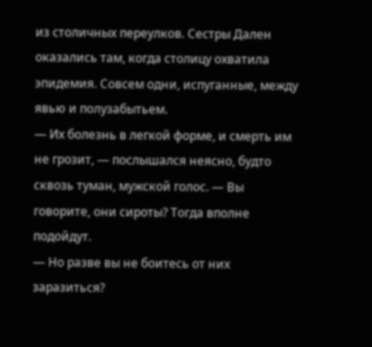из столичных переулков. Сестры Дален оказались там, когда столицу охватила эпидемия. Совсем одни, испуганные, между явью и полузабытьем.
— Их болезнь в легкой форме, и смерть им не грозит, — послышался неясно, будто сквозь туман, мужской голос. — Вы говорите, они сироты? Тогда вполне подойдут.
— Но разве вы не боитесь от них заразиться?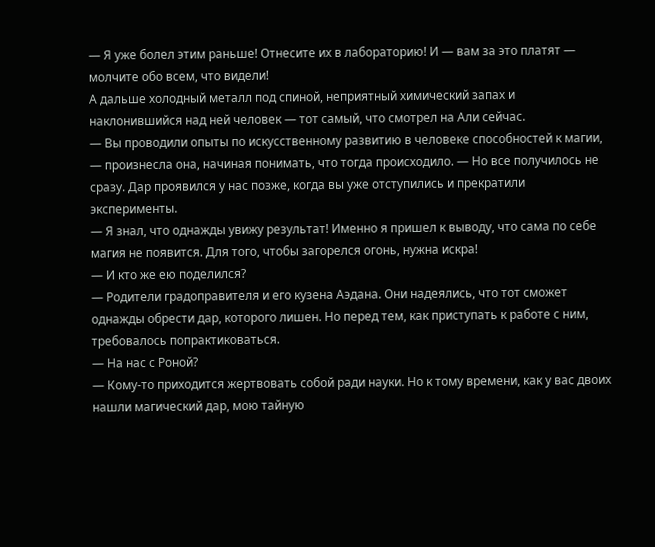— Я уже болел этим раньше! Отнесите их в лабораторию! И — вам за это платят — молчите обо всем, что видели!
А дальше холодный металл под спиной, неприятный химический запах и наклонившийся над ней человек — тот самый, что смотрел на Али сейчас.
— Вы проводили опыты по искусственному развитию в человеке способностей к магии, — произнесла она, начиная понимать, что тогда происходило. — Но все получилось не сразу. Дар проявился у нас позже, когда вы уже отступились и прекратили эксперименты.
— Я знал, что однажды увижу результат! Именно я пришел к выводу, что сама по себе магия не появится. Для того, чтобы загорелся огонь, нужна искра!
— И кто же ею поделился?
— Родители градоправителя и его кузена Аэдана. Они надеялись, что тот сможет однажды обрести дар, которого лишен. Но перед тем, как приступать к работе с ним, требовалось попрактиковаться.
— На нас с Роной?
— Кому-то приходится жертвовать собой ради науки. Но к тому времени, как у вас двоих нашли магический дар, мою тайную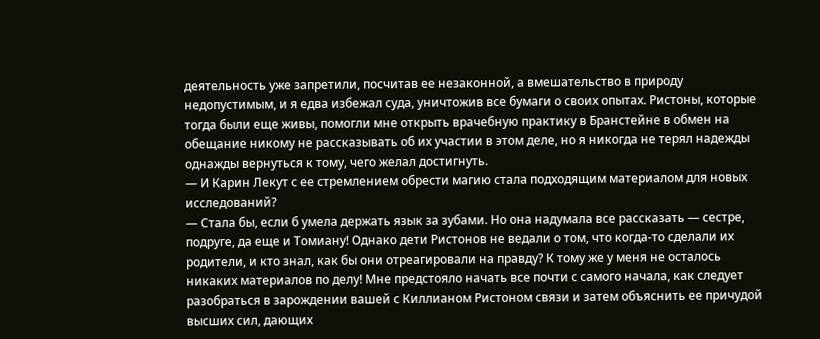деятельность уже запретили, посчитав ее незаконной, а вмешательство в природу недопустимым, и я едва избежал суда, уничтожив все бумаги о своих опытах. Ристоны, которые тогда были еще живы, помогли мне открыть врачебную практику в Бранстейне в обмен на обещание никому не рассказывать об их участии в этом деле, но я никогда не терял надежды однажды вернуться к тому, чего желал достигнуть.
— И Карин Лекут с ее стремлением обрести магию стала подходящим материалом для новых исследований?
— Стала бы, если б умела держать язык за зубами. Но она надумала все рассказать — сестре, подруге, да еще и Томиану! Однако дети Ристонов не ведали о том, что когда-то сделали их родители, и кто знал, как бы они отреагировали на правду? К тому же у меня не осталось никаких материалов по делу! Мне предстояло начать все почти с самого начала, как следует разобраться в зарождении вашей с Киллианом Ристоном связи и затем объяснить ее причудой высших сил, дающих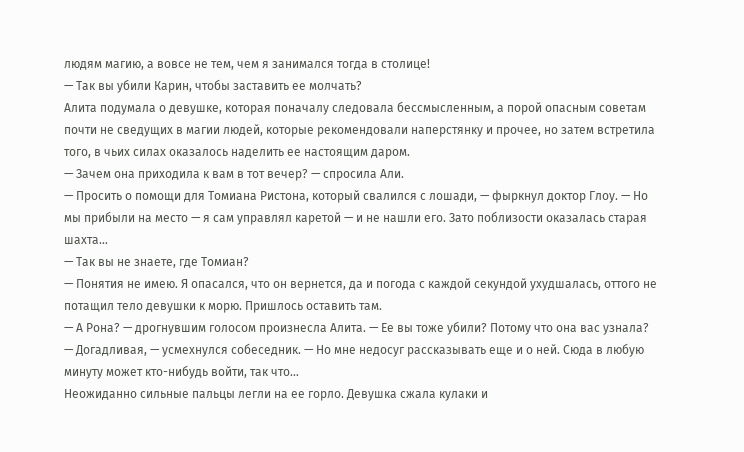людям магию, а вовсе не тем, чем я занимался тогда в столице!
— Так вы убили Карин, чтобы заставить ее молчать?
Алита подумала о девушке, которая поначалу следовала бессмысленным, а порой опасным советам почти не сведущих в магии людей, которые рекомендовали наперстянку и прочее, но затем встретила того, в чьих силах оказалось наделить ее настоящим даром.
— Зачем она приходила к вам в тот вечер? — спросила Али.
— Просить о помощи для Томиана Ристона, который свалился с лошади, — фыркнул доктор Глоу. — Но мы прибыли на место — я сам управлял каретой — и не нашли его. Зато поблизости оказалась старая шахта…
— Так вы не знаете, где Томиан?
— Понятия не имею. Я опасался, что он вернется, да и погода с каждой секундой ухудшалась, оттого не потащил тело девушки к морю. Пришлось оставить там.
— А Рона? — дрогнувшим голосом произнесла Алита. — Ее вы тоже убили? Потому что она вас узнала?
— Догадливая, — усмехнулся собеседник. — Но мне недосуг рассказывать еще и о ней. Сюда в любую минуту может кто-нибудь войти, так что…
Неожиданно сильные пальцы легли на ее горло. Девушка сжала кулаки и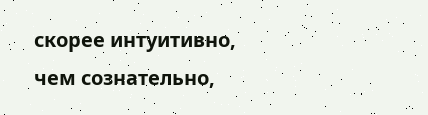скорее интуитивно, чем сознательно,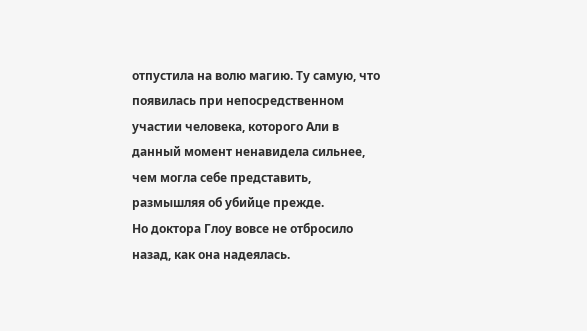отпустила на волю магию. Ту самую, что появилась при непосредственном участии человека, которого Али в данный момент ненавидела сильнее, чем могла себе представить, размышляя об убийце прежде.
Но доктора Глоу вовсе не отбросило назад, как она надеялась.